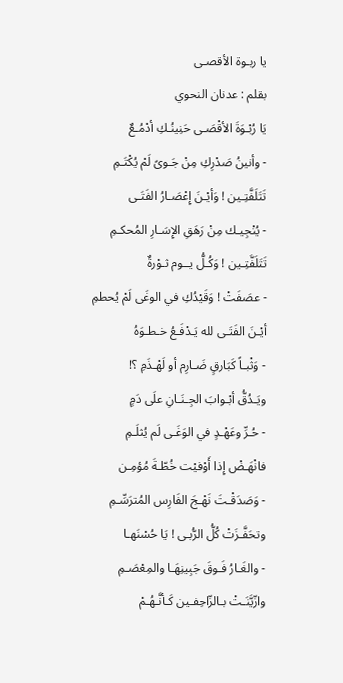يا ربـوة الأقصـى
بقلم : عدنان النحوي
يَا رُبْـوَةَ الأقْصَـى حَنِينُـكِ أدْمُـعٌ
- وأنينُ صَدْرِكِ مِنْ جَـوىً لَمْ يُكْتَـمِ
تَتَلَفَّتِـين ! وَأيْـنَ إِعْصَـارُ الفَتَـى
- يُنْجِيـك مِنْ رَهَقِ الإِسَـارِ المُحكـمِ
تَتَلَفَّتِـين ! وَكُـلُّ يــوم ثـوْرةٌ
- عصَفَتْ ! وَقَيْدُكِ في الوغَى لَمْ يُحطمِ
أيْـنَ الفَتَـى لله يَـدْفَـعُ خـطـوَهُ
- وَثْبـاً كَبَارقٍ ضَـارِم أو لَهْـذَمِ ؟!
ويَـدُقُّ أبْـوابَ الجِـنَـانِ علَى دَمٍ
- حُـرِّ وعَهْـدٍ في الوَغَـى لَم يُثلَـمِ
فانْهَـضْ إِذا أَوْفيْت خُطّـةَ مُؤمِـن
- وَصَدَقْـتَ نَهْـجَ الفَارِس المُترَسِّـمِ
وتحَفَّـزَتْ كُلُّ الرُّبـى ! يَا حُسْنَهـا
- والغَـارُ فَـوقَ جَبِينِهَـا والمِعْصَـمِ
وازّيَّنَـتْ بـالزّاحِفـين كَـأنَّـهُـمْ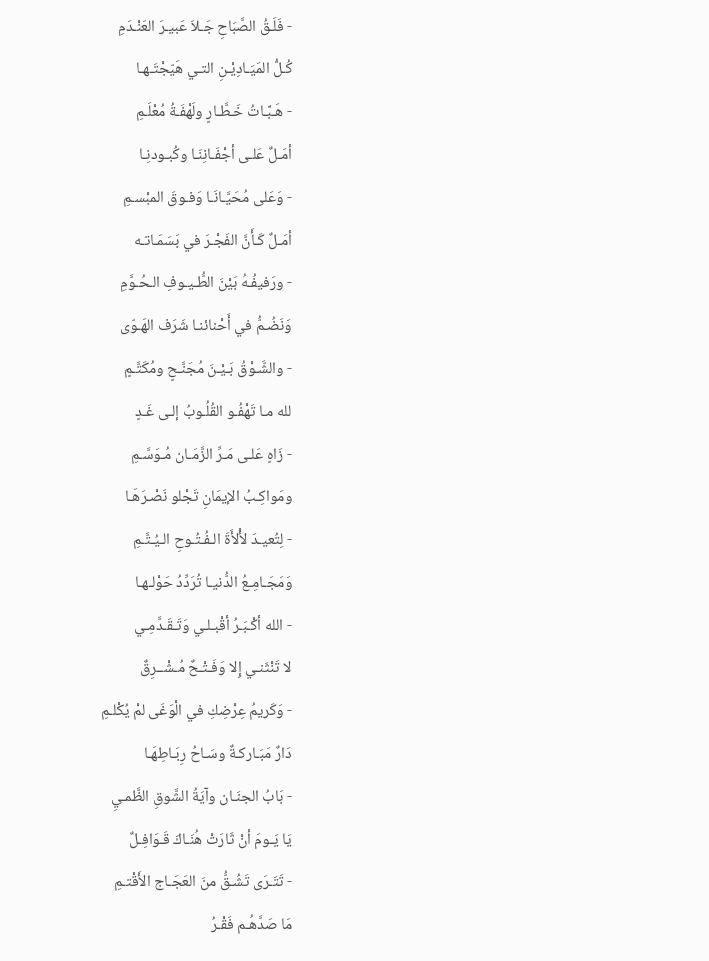- فَلَـقُ الصَّبَاحِ جَـلاَ عَبيـرَ العَنْـدَمِ
كُـلُّ المَيَـادِيْـنِ التـي هَيّجْتَـهـا
- هَـبَّـاتُ خَـطَّـارٍ ولَهْفَـةُ مُعْلَـمِ
أمَـلٌ عَلـى أجْفَـانِنَـا وكُبـودنِـا
- وَعَلى مُحَيَّـانَـا وَفـوقَ المبْسـمِ
أمَـلٌ كَـأَنَّ الفَجْـرَ في بَسَمَـاتـه
- ورَفيفُـهُ بَيْنَ الطُّـيـوفِ الـحُـوَّمِ
وَنَضُـمُّ في أَحْنائنـا شَرَف الهَـوّى
- والشَّـوْقُ بَـيْـنَ مُجَنَّـحٍ ومُكَتَّـمٍ
لله مـا تَهْفُـو القُلُـوبُ إلـى غَـدٍ
- زَاهٍ عَلـى مَـرِّ الزَّمَـان مُـوَسَّـمِ
ومَواكِـبُ الإيمَانِ تَجْلو نَصْـرَهَـا
- لِتُعيـدَ لأْلأَةَ الـفُـتُـوحِ الـيُـتَّـمِ
وَمَجَـامِـعُ الدُّنيـا تُرَدِّدُ حَوْلـهـا
- الله أكْـبَـرُ أقْبـلـي وَتَـقَـدَّمِـي
لا تَنْثَنـي إِلا وَفَـتْـحٌ مُـشْــرِقٌ
- وَكَريمُ عِرْضِكِ في الْوَغَى لمْ يُكْلـمِ
دَارٌ مَبَـاركـةٌ وسَـاحُ رِبَـاطِهَـا
- بَابُ الجنَـان وآيَةُ الشَّوقِ الظَّمـيِ
يَا يَـومَ أنْ ثَارَتْ هُنَـاكَ قَـوَافِـلٌ
- تَتَـرَى تَشُـقُّ منَ العَجَـاج الأَقْتـمِ
مَا صَدَّهُـم فَقْـرُ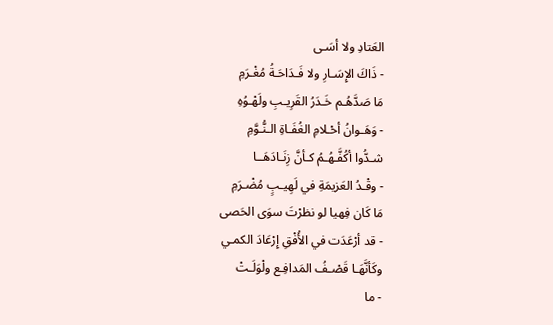العَتادِ ولا أسَـى
- ذَاكَ الإِسَـارِ ولا فَـدَاحَـةُ مُغْـرَمِ
مَا صَدَّهُـم خَـدَرُ القَرِيـبِ ولَهْـوُهِ
- وَهَـوانُ أحْـلامِ الغُفَـاةِ الـنُّـوَّمِ
شـدُّوا أكُفَّـهُـمُ كـأنَّ زِنَـادَهَــا
- وقْـدُ العَزيمَةِ في لَهِيـبٍ مُضْـرَمِ
مَا كَان فِهيا لو نظرْتَ سوَى الحَصى
- قد أرْعَدَت في الأُفْقِ إِرْعَادَ الكمـي
وكَأنَّهَـا قَصْـفُ المَدافِـع ولْوَلَـتْ
- ما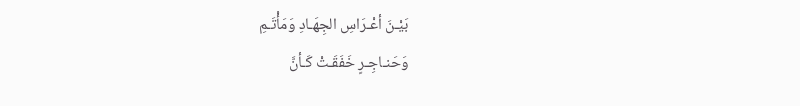بَيْـنَ أعْـرَاسِ الجِهَـادِ وَمَأْتَـمِ
وَحَنـاجِـرٍ خَفَقَـتْ كَـأنَّ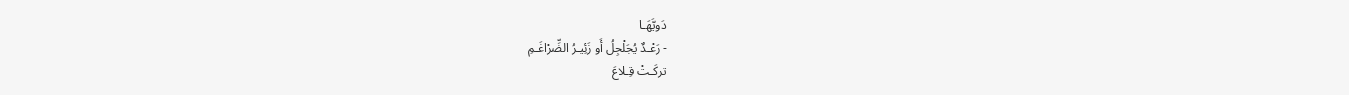دَويَّهَـا
- رَعْـدٌ يُجَلْجِلُ أَو زَئِيـرُ الضِّرْاغَـمِ
تركَـتْ قِـلاعَ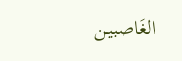الغَاصبيـن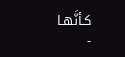كـأنَّهـا
-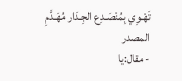تَهْـوِي بِمُنْصَـدِع الجِـدَار مُهَـدَّمِ
المصدر
- مقال:يا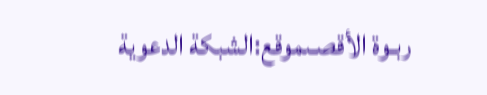ربـوة الأقصـىموقع:الشبكة الدعوية